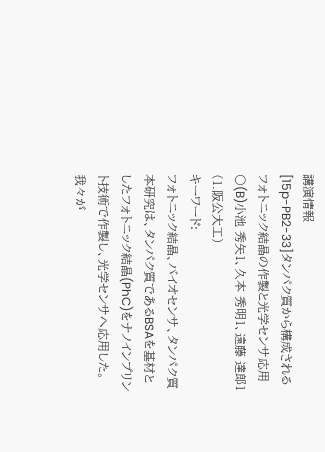講演情報
[15p-PB2-33]タンパク質から構成されるフォトニック結晶の作製と光学センサ応用
〇(B)小池 秀矢1、久本 秀明1、遠藤 達郎1 (1.阪公大工)
キーワード:
フォトニック結晶、バイオセンサ、タンパク質
本研究は、タンパク質であるBSAを基材としたフォトニック結晶(PhC)をナノインプリント技術で作製し、光学センサへ応用した。我々が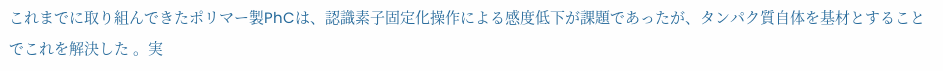これまでに取り組んできたポリマー製PhCは、認識素子固定化操作による感度低下が課題であったが、タンパク質自体を基材とすることでこれを解決した 。実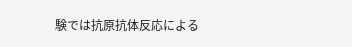験では抗原抗体反応による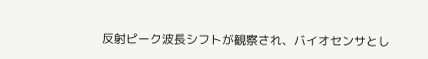反射ピーク波長シフトが観察され、バイオセンサとし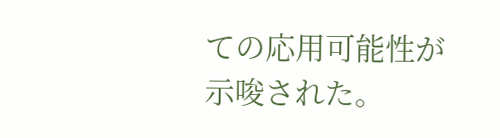ての応用可能性が示唆された。